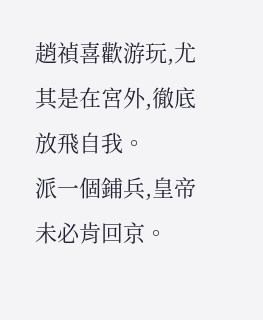趙禎喜歡游玩,尤其是在宮外,徹底放飛自我。
派一個鋪兵,皇帝未必肯回京。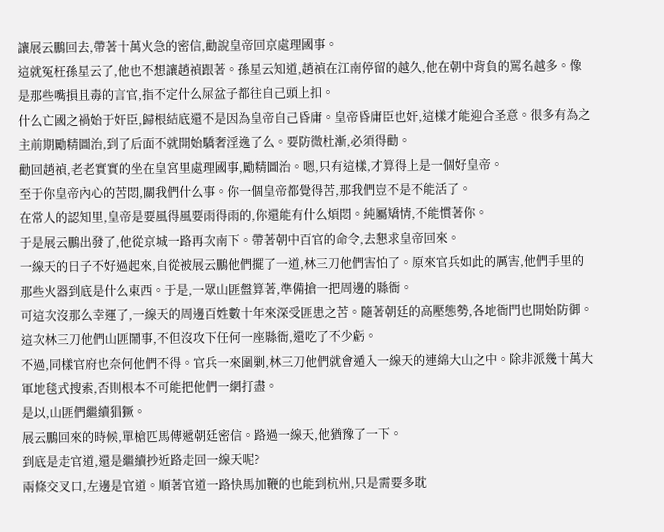讓展云鵬回去,帶著十萬火急的密信,勸說皇帝回京處理國事。
這就冤枉孫星云了,他也不想讓趙禎跟著。孫星云知道,趙禎在江南停留的越久,他在朝中背負的罵名越多。像是那些嘴損且毒的言官,指不定什么屎盆子都往自己頭上扣。
什么亡國之禍始于奸臣,歸根結底還不是因為皇帝自己昏庸。皇帝昏庸臣也奸,這樣才能迎合圣意。很多有為之主前期勵精圖治,到了后面不就開始驕奢淫逸了么。要防微杜漸,必須得勸。
勸回趙禎,老老實實的坐在皇宮里處理國事,勵精圖治。嗯,只有這樣,才算得上是一個好皇帝。
至于你皇帝內心的苦悶,關我們什么事。你一個皇帝都覺得苦,那我們豈不是不能活了。
在常人的認知里,皇帝是要風得風要雨得雨的,你還能有什么煩悶。純屬矯情,不能慣著你。
于是展云鵬出發了,他從京城一路再次南下。帶著朝中百官的命令,去懇求皇帝回來。
一線天的日子不好過起來,自從被展云鵬他們擺了一道,林三刀他們害怕了。原來官兵如此的厲害,他們手里的那些火器到底是什么東西。于是,一眾山匪盤算著,準備搶一把周邊的縣衙。
可這次沒那么幸運了,一線天的周邊百姓數十年來深受匪患之苦。隨著朝廷的高壓態勢,各地衙門也開始防御。這次林三刀他們山匪鬧事,不但沒攻下任何一座縣衙,還吃了不少虧。
不過,同樣官府也奈何他們不得。官兵一來圍剿,林三刀他們就會遁入一線天的連綿大山之中。除非派幾十萬大軍地毯式搜索,否則根本不可能把他們一網打盡。
是以,山匪們繼續猖獗。
展云鵬回來的時候,單槍匹馬傳遞朝廷密信。路過一線天,他猶豫了一下。
到底是走官道,還是繼續抄近路走回一線天呢?
兩條交叉口,左邊是官道。順著官道一路快馬加鞭的也能到杭州,只是需要多耽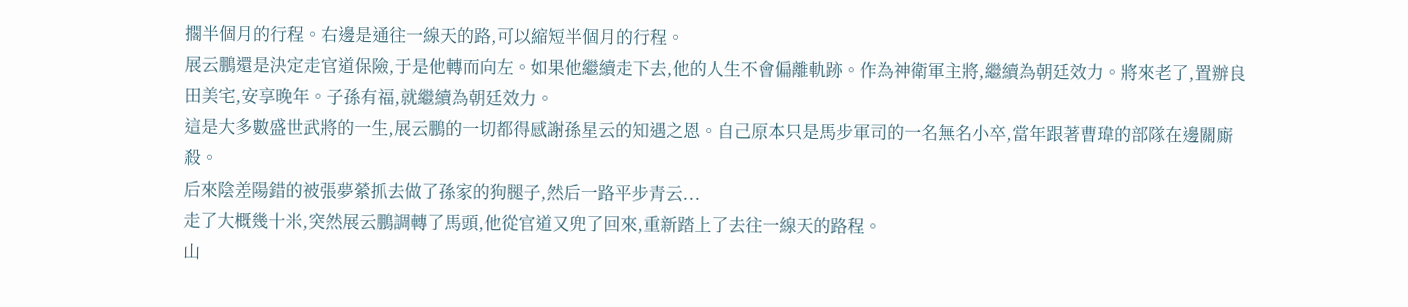擱半個月的行程。右邊是通往一線天的路,可以縮短半個月的行程。
展云鵬還是決定走官道保險,于是他轉而向左。如果他繼續走下去,他的人生不會偏離軌跡。作為神衛軍主將,繼續為朝廷效力。將來老了,置辦良田美宅,安享晚年。子孫有福,就繼續為朝廷效力。
這是大多數盛世武將的一生,展云鵬的一切都得感謝孫星云的知遇之恩。自己原本只是馬步軍司的一名無名小卒,當年跟著曹瑋的部隊在邊關廝殺。
后來陰差陽錯的被張夢縈抓去做了孫家的狗腿子,然后一路平步青云...
走了大概幾十米,突然展云鵬調轉了馬頭,他從官道又兜了回來,重新踏上了去往一線天的路程。
山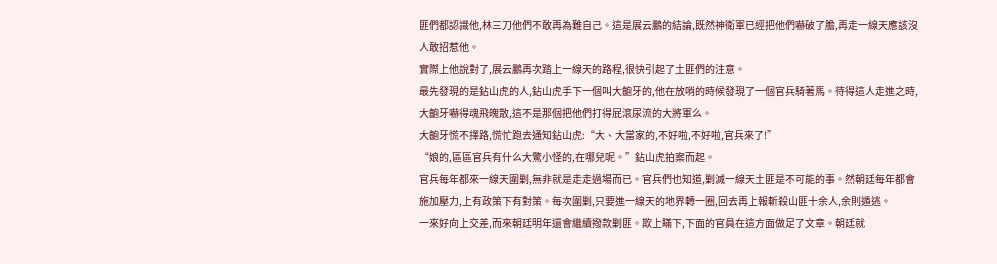匪們都認識他,林三刀他們不敢再為難自己。這是展云鵬的結論,既然神衛軍已經把他們嚇破了膽,再走一線天應該沒人敢招惹他。
實際上他說對了,展云鵬再次踏上一線天的路程,很快引起了土匪們的注意。
最先發現的是鉆山虎的人,鉆山虎手下一個叫大齙牙的,他在放哨的時候發現了一個官兵騎著馬。待得這人走進之時,大齙牙嚇得魂飛魄散,這不是那個把他們打得屁滾尿流的大將軍么。
大齙牙慌不擇路,慌忙跑去通知鉆山虎:“大、大當家的,不好啦,不好啦,官兵來了!”
“娘的,區區官兵有什么大驚小怪的,在哪兒呢。”鉆山虎拍案而起。
官兵每年都來一線天圍剿,無非就是走走過場而已。官兵們也知道,剿滅一線天土匪是不可能的事。然朝廷每年都會施加壓力,上有政策下有對策。每次圍剿,只要進一線天的地界轉一圈,回去再上報斬殺山匪十余人,余則遁逃。
一來好向上交差,而來朝廷明年還會繼續撥款剿匪。欺上瞞下,下面的官員在這方面做足了文章。朝廷就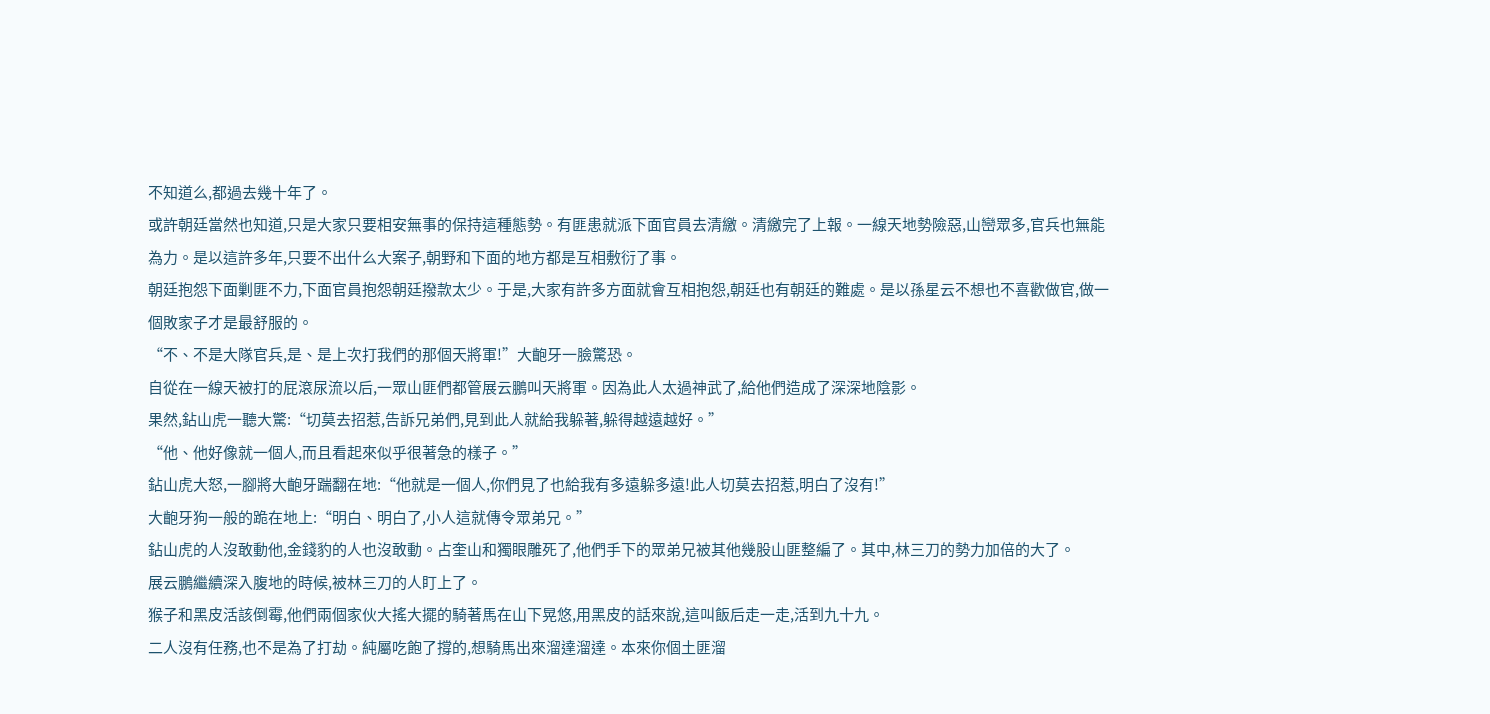不知道么,都過去幾十年了。
或許朝廷當然也知道,只是大家只要相安無事的保持這種態勢。有匪患就派下面官員去清繳。清繳完了上報。一線天地勢險惡,山巒眾多,官兵也無能為力。是以這許多年,只要不出什么大案子,朝野和下面的地方都是互相敷衍了事。
朝廷抱怨下面剿匪不力,下面官員抱怨朝廷撥款太少。于是,大家有許多方面就會互相抱怨,朝廷也有朝廷的難處。是以孫星云不想也不喜歡做官,做一個敗家子才是最舒服的。
“不、不是大隊官兵,是、是上次打我們的那個天將軍!”大齙牙一臉驚恐。
自從在一線天被打的屁滾尿流以后,一眾山匪們都管展云鵬叫天將軍。因為此人太過神武了,給他們造成了深深地陰影。
果然,鉆山虎一聽大驚:“切莫去招惹,告訴兄弟們,見到此人就給我躲著,躲得越遠越好。”
“他、他好像就一個人,而且看起來似乎很著急的樣子。”
鉆山虎大怒,一腳將大齙牙踹翻在地:“他就是一個人,你們見了也給我有多遠躲多遠!此人切莫去招惹,明白了沒有!”
大齙牙狗一般的跪在地上:“明白、明白了,小人這就傳令眾弟兄。”
鉆山虎的人沒敢動他,金錢豹的人也沒敢動。占奎山和獨眼雕死了,他們手下的眾弟兄被其他幾股山匪整編了。其中,林三刀的勢力加倍的大了。
展云鵬繼續深入腹地的時候,被林三刀的人盯上了。
猴子和黑皮活該倒霉,他們兩個家伙大搖大擺的騎著馬在山下晃悠,用黑皮的話來說,這叫飯后走一走,活到九十九。
二人沒有任務,也不是為了打劫。純屬吃飽了撐的,想騎馬出來溜達溜達。本來你個土匪溜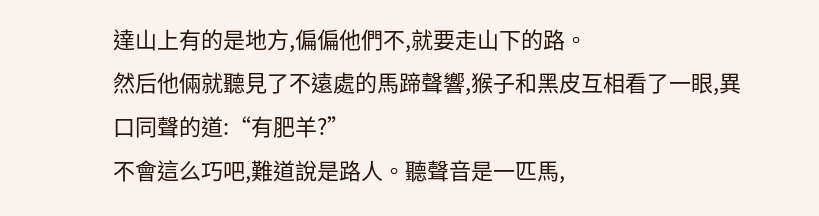達山上有的是地方,偏偏他們不,就要走山下的路。
然后他倆就聽見了不遠處的馬蹄聲響,猴子和黑皮互相看了一眼,異口同聲的道:“有肥羊?”
不會這么巧吧,難道說是路人。聽聲音是一匹馬,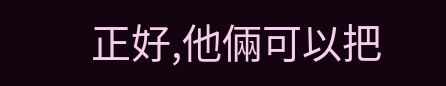正好,他倆可以把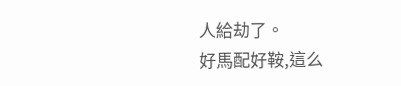人給劫了。
好馬配好鞍,這么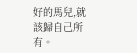好的馬兒,就該歸自己所有。